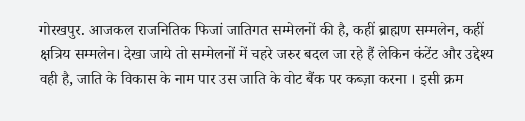गोरखपुर. आजकल राजनितिक फिजां जातिगत सम्मेलनों की है, कहीं ब्राह्मण सम्मलेन, कहीं क्षत्रिय सम्मलेन। देखा जाये तो सम्मेलनों में चहरे जरुर बदल जा रहे हैं लेकिन कंटेंट और उद्देश्य वही है, जाति के विकास के नाम पार उस जाति के वोट बैंक पर कब्ज़ा करना । इसी क्रम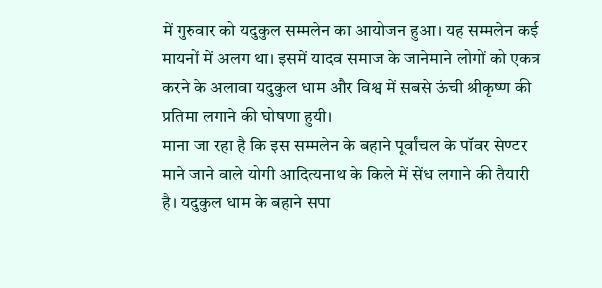में गुरुवार को यदुकुल सम्मलेन का आयोजन हुआ। यह सम्मलेन कई मायनों में अलग था। इसमें यादव समाज के जानेमाने लोगों को एकत्र करने के अलावा यदुकुल धाम और विश्व में सबसे ऊंची श्रीकृष्ण की प्रतिमा लगाने की घोषणा हुयी।
माना जा रहा है कि इस सम्मलेन के बहाने पूर्वांचल के पॉवर सेण्टर माने जाने वाले योगी आदित्यनाथ के किले में सेंध लगाने की तैयारी है। यदुकुल धाम के बहाने सपा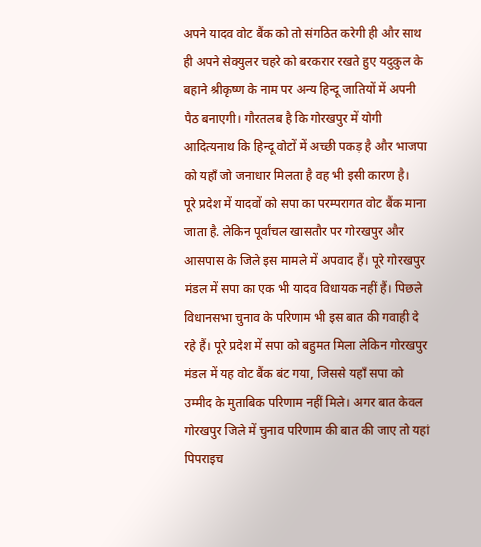अपने यादव वोट बैंक को तो संगठित करेगी ही और साथ ही अपने सेक्युलर चहरे को बरकरार रखते हुए यदुकुल के बहाने श्रीकृष्ण के नाम पर अन्य हिन्दू जातियों में अपनी पैठ बनाएगी। गौरतलब है कि गोरखपुर में योगी आदित्यनाथ कि हिन्दू वोटों में अच्छी पकड़ है और भाजपा को यहाँ जो जनाधार मिलता है वह भी इसी कारण है।
पूरे प्रदेश में यादवों को सपा का परम्परागत वोट बैंक माना जाता है. लेकिन पूर्वांचल खासतौर पर गोरखपुर और आसपास के जिले इस मामले में अपवाद हैं। पूरे गोरखपुर मंडल में सपा का एक भी यादव विधायक नहीं हैं। पिछले विधानसभा चुनाव के परिणाम भी इस बात की गवाही दे रहे हैं। पूरे प्रदेश में सपा को बहुमत मिला लेकिन गोरखपुर मंडल में यह वोट बैंक बंट गया, जिससे यहाँ सपा को उम्मीद के मुताबिक परिणाम नहीं मिले। अगर बात केवल गोरखपुर जिले में चुनाव परिणाम की बात की जाए तो यहां पिपराइच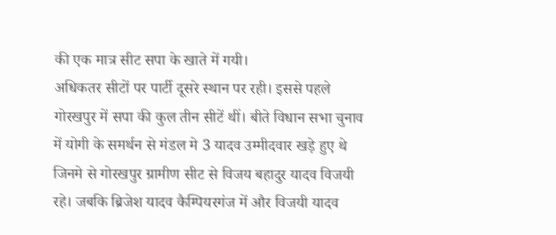की एक मात्र सीट सपा के खाते में गयी।
अधिकतर सीटों पर पार्टी दूसरे स्थान पर रही। इससे पहले गोरखपुर में सपा की कुल तीन सीटें थीं। बीते विधान सभा चुनाव में योगी के समर्थन से मंडल मे 3 यादव उम्मीदवार खड़े हुए थे जिनमे से गोरखपुर ग्रामीण सीट से विजय बहादुर यादव विजयी रहे। जबकि ब्रिजेश यादव कैम्पियरगंज में और विजयी यादव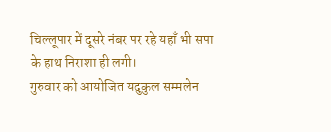चिल्लूपार में दूसरे नंबर पर रहे यहाँ भी सपा के हाथ निराशा ही लगी।
गुरुवार को आयोजित यदुकुल सम्मलेन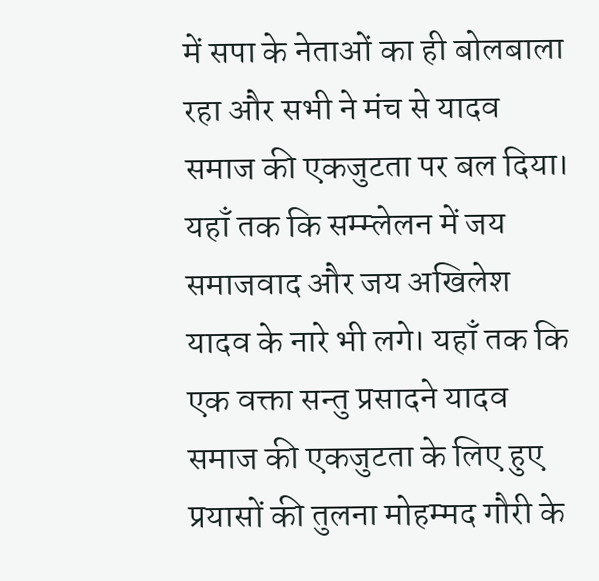में सपा के नेताओं का ही बोलबाला रहा और सभी ने मंच से यादव समाज की एकजुटता पर बल दिया। यहाँ तक कि सम्म्लेलन में जय समाजवाद और जय अखिलेश यादव के नारे भी लगे। यहाँ तक कि एक वक्ता सन्तु प्रसादने यादव समाज की एकजुटता के लिए हुए प्रयासों की तुलना मोहम्मद गौरी के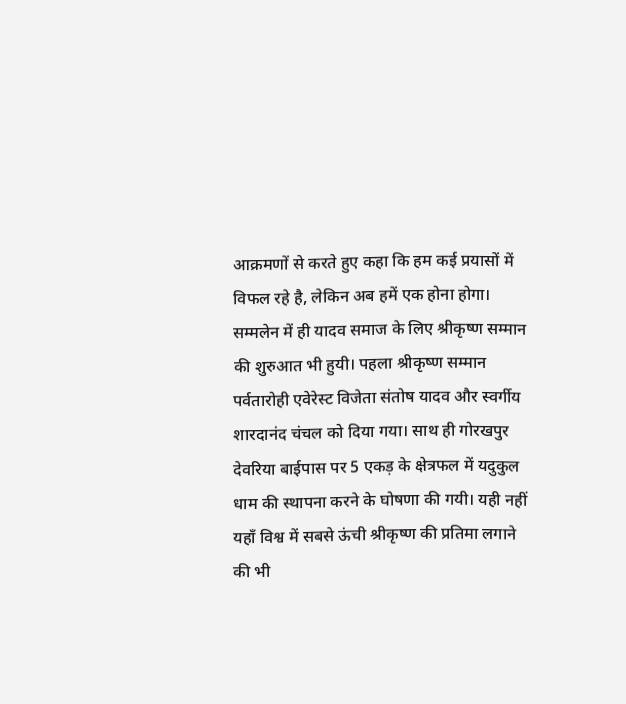आक्रमणों से करते हुए कहा कि हम कई प्रयासों में विफल रहे है, लेकिन अब हमें एक होना होगा।
सम्मलेन में ही यादव समाज के लिए श्रीकृष्ण सम्मान की शुरुआत भी हुयी। पहला श्रीकृष्ण सम्मान पर्वतारोही एवेरेस्ट विजेता संतोष यादव और स्वर्गीय शारदानंद चंचल को दिया गया। साथ ही गोरखपुर देवरिया बाईपास पर 5 एकड़ के क्षेत्रफल में यदुकुल धाम की स्थापना करने के घोषणा की गयी। यही नहीं यहाँ विश्व में सबसे ऊंची श्रीकृष्ण की प्रतिमा लगाने की भी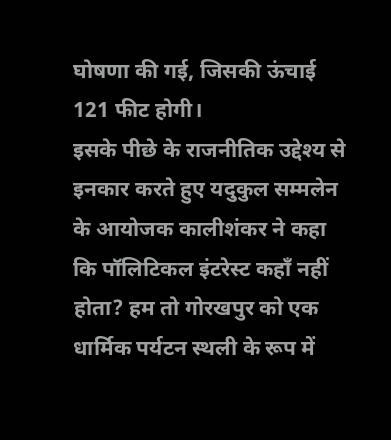घोषणा की गई, जिसकी ऊंचाई 121 फीट होगी।
इसके पीछे के राजनीतिक उद्देश्य से इनकार करते हुए यदुकुल सम्मलेन के आयोजक कालीशंकर ने कहा कि पॉलिटिकल इंटरेस्ट कहाँ नहीं होता? हम तो गोरखपुर को एक धार्मिक पर्यटन स्थली के रूप में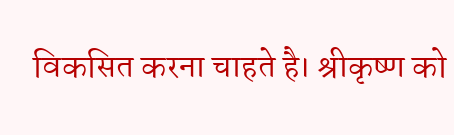विकसित करना चाहते है। श्रीकृष्ण को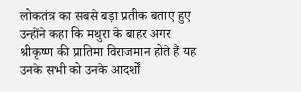लोकतंत्र का सबसे बड़ा प्रतीक बताए हुए उन्होंने कहा कि मथुरा के बाहर अगर श्रीकृष्ण की प्रातिमा विराजमान होते हैं यह उनके सभी को उनके आदर्शों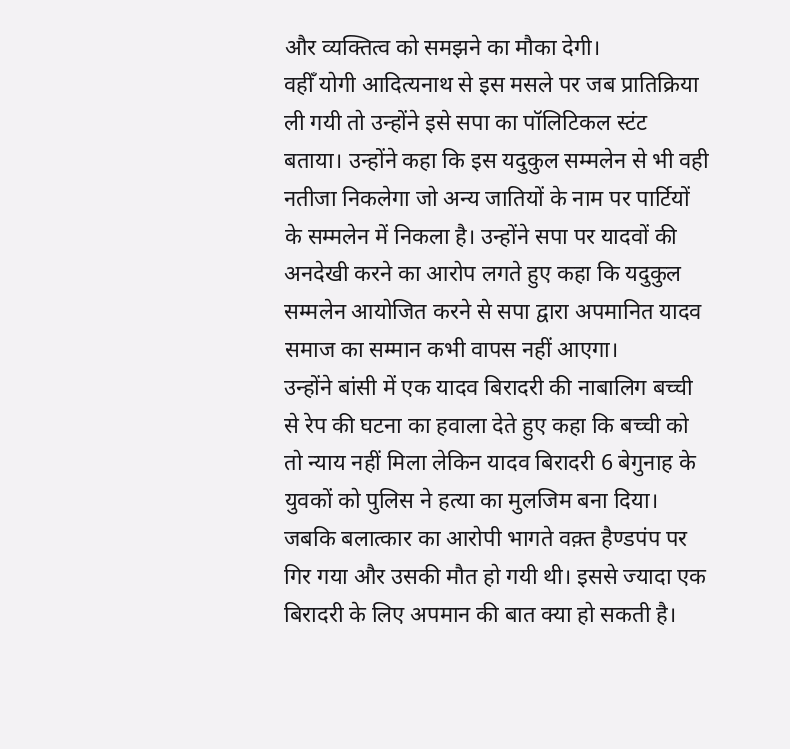और व्यक्तित्व को समझने का मौका देगी।
वहीँ योगी आदित्यनाथ से इस मसले पर जब प्रातिक्रिया ली गयी तो उन्होंने इसे सपा का पॉलिटिकल स्टंट बताया। उन्होंने कहा कि इस यदुकुल सम्मलेन से भी वही नतीजा निकलेगा जो अन्य जातियों के नाम पर पार्टियों के सम्मलेन में निकला है। उन्होंने सपा पर यादवों की अनदेखी करने का आरोप लगते हुए कहा कि यदुकुल सम्मलेन आयोजित करने से सपा द्वारा अपमानित यादव समाज का सम्मान कभी वापस नहीं आएगा।
उन्होंने बांसी में एक यादव बिरादरी की नाबालिग बच्ची से रेप की घटना का हवाला देते हुए कहा कि बच्ची को तो न्याय नहीं मिला लेकिन यादव बिरादरी 6 बेगुनाह के युवकों को पुलिस ने हत्या का मुलजिम बना दिया। जबकि बलात्कार का आरोपी भागते वक़्त हैण्डपंप पर गिर गया और उसकी मौत हो गयी थी। इससे ज्यादा एक बिरादरी के लिए अपमान की बात क्या हो सकती है।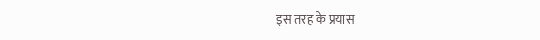इस तरह के प्रयास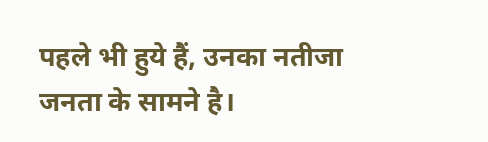पहले भी हुये हैं, उनका नतीजा जनता के सामने है।